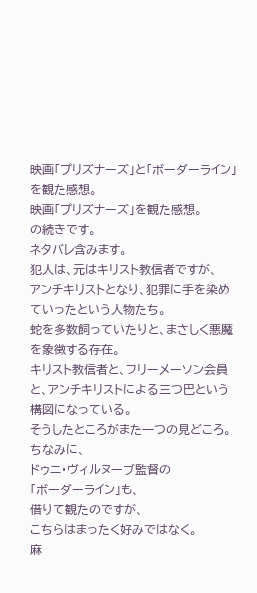映画「プリズナーズ」と「ボーダーライン」を観た感想。
映画「プリズナーズ」を観た感想。
の続きです。
ネタバレ含みます。
犯人は、元はキリスト教信者ですが、
アンチキリストとなり、犯罪に手を染めていったという人物たち。
蛇を多数飼っていたりと、まさしく悪魔を象徴する存在。
キリスト教信者と、フリーメーソン会員と、アンチキリストによる三つ巴という構図になっている。
そうしたところがまた一つの見どころ。
ちなみに、
ドゥニ・ヴィルヌーブ監督の
「ボーダーライン」も、
借りて観たのですが、
こちらはまったく好みではなく。
麻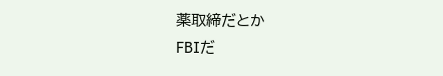薬取締だとか
FBIだ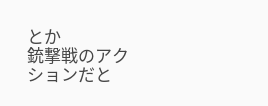とか
銃撃戦のアクションだと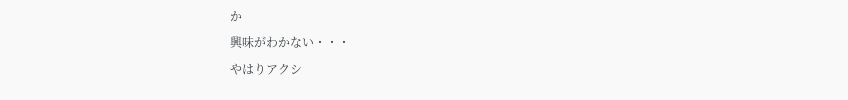か
興味がわかない・・・
やはりアクシ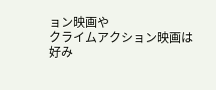ョン映画や
クライムアクション映画は
好み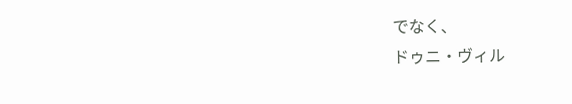でなく、
ドゥニ・ヴィル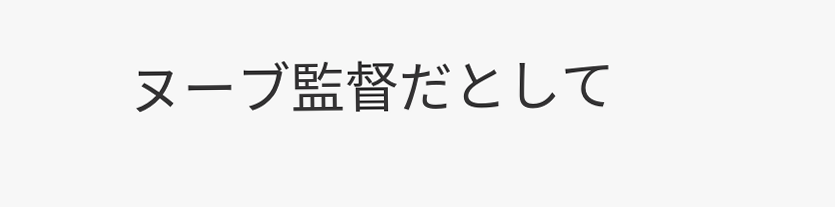ヌーブ監督だとして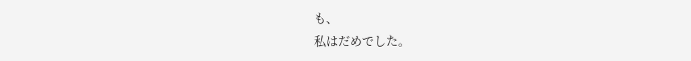も、
私はだめでした。